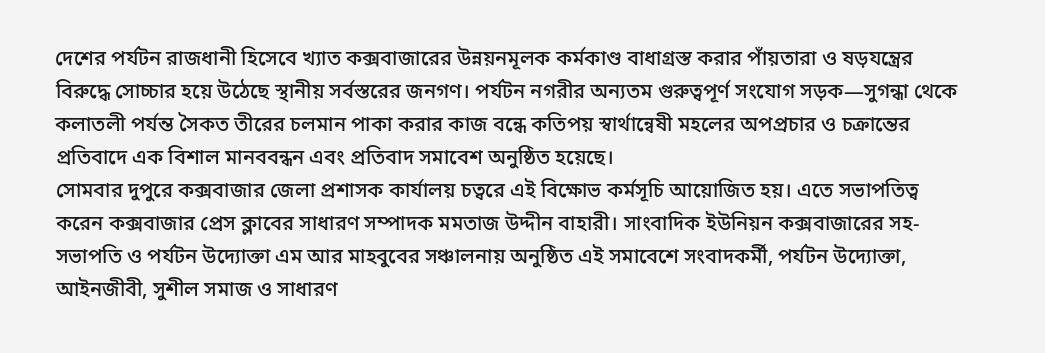দেশের পর্যটন রাজধানী হিসেবে খ্যাত কক্সবাজারের উন্নয়নমূলক কর্মকাণ্ড বাধাগ্রস্ত করার পাঁয়তারা ও ষড়যন্ত্রের বিরুদ্ধে সোচ্চার হয়ে উঠেছে স্থানীয় সর্বস্তরের জনগণ। পর্যটন নগরীর অন্যতম গুরুত্বপূর্ণ সংযোগ সড়ক—সুগন্ধা থেকে কলাতলী পর্যন্ত সৈকত তীরের চলমান পাকা করার কাজ বন্ধে কতিপয় স্বার্থান্বেষী মহলের অপপ্রচার ও চক্রান্তের প্রতিবাদে এক বিশাল মানববন্ধন এবং প্রতিবাদ সমাবেশ অনুষ্ঠিত হয়েছে।
সোমবার দুপুরে কক্সবাজার জেলা প্রশাসক কার্যালয় চত্বরে এই বিক্ষোভ কর্মসূচি আয়োজিত হয়। এতে সভাপতিত্ব করেন কক্সবাজার প্রেস ক্লাবের সাধারণ সম্পাদক মমতাজ উদ্দীন বাহারী। সাংবাদিক ইউনিয়ন কক্সবাজারের সহ-সভাপতি ও পর্যটন উদ্যোক্তা এম আর মাহবুবের সঞ্চালনায় অনুষ্ঠিত এই সমাবেশে সংবাদকর্মী, পর্যটন উদ্যোক্তা, আইনজীবী, সুশীল সমাজ ও সাধারণ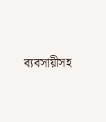ব্যবসায়ীসহ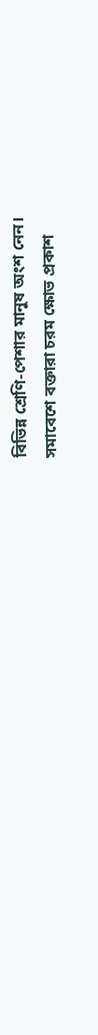বিভিন্ন শ্রেণি-পেশার মানুষ অংশ নেন।
সমাবেশে বক্তারা চরম ক্ষোভ প্রকাশ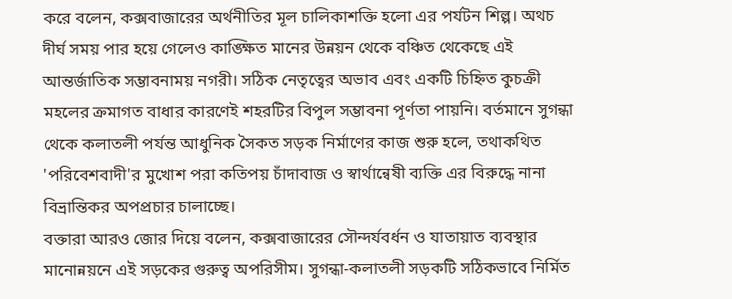করে বলেন, কক্সবাজারের অর্থনীতির মূল চালিকাশক্তি হলো এর পর্যটন শিল্প। অথচ দীর্ঘ সময় পার হয়ে গেলেও কাঙ্ক্ষিত মানের উন্নয়ন থেকে বঞ্চিত থেকেছে এই আন্তর্জাতিক সম্ভাবনাময় নগরী। সঠিক নেতৃত্বের অভাব এবং একটি চিহ্নিত কুচক্রী মহলের ক্রমাগত বাধার কারণেই শহরটির বিপুল সম্ভাবনা পূর্ণতা পায়নি। বর্তমানে সুগন্ধা থেকে কলাতলী পর্যন্ত আধুনিক সৈকত সড়ক নির্মাণের কাজ শুরু হলে, তথাকথিত 'পরিবেশবাদী'র মুখোশ পরা কতিপয় চাঁদাবাজ ও স্বার্থান্বেষী ব্যক্তি এর বিরুদ্ধে নানা বিভ্রান্তিকর অপপ্রচার চালাচ্ছে।
বক্তারা আরও জোর দিয়ে বলেন, কক্সবাজারের সৌন্দর্যবর্ধন ও যাতায়াত ব্যবস্থার মানোন্নয়নে এই সড়কের গুরুত্ব অপরিসীম। সুগন্ধা-কলাতলী সড়কটি সঠিকভাবে নির্মিত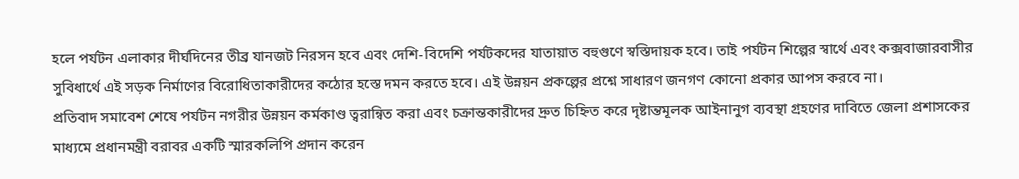হলে পর্যটন এলাকার দীর্ঘদিনের তীব্র যানজট নিরসন হবে এবং দেশি-বিদেশি পর্যটকদের যাতায়াত বহুগুণে স্বস্তিদায়ক হবে। তাই পর্যটন শিল্পের স্বার্থে এবং কক্সবাজারবাসীর সুবিধার্থে এই সড়ক নির্মাণের বিরোধিতাকারীদের কঠোর হস্তে দমন করতে হবে। এই উন্নয়ন প্রকল্পের প্রশ্নে সাধারণ জনগণ কোনো প্রকার আপস করবে না।
প্রতিবাদ সমাবেশ শেষে পর্যটন নগরীর উন্নয়ন কর্মকাণ্ড ত্বরান্বিত করা এবং চক্রান্তকারীদের দ্রুত চিহ্নিত করে দৃষ্টান্তমূলক আইনানুগ ব্যবস্থা গ্রহণের দাবিতে জেলা প্রশাসকের মাধ্যমে প্রধানমন্ত্রী বরাবর একটি স্মারকলিপি প্রদান করেন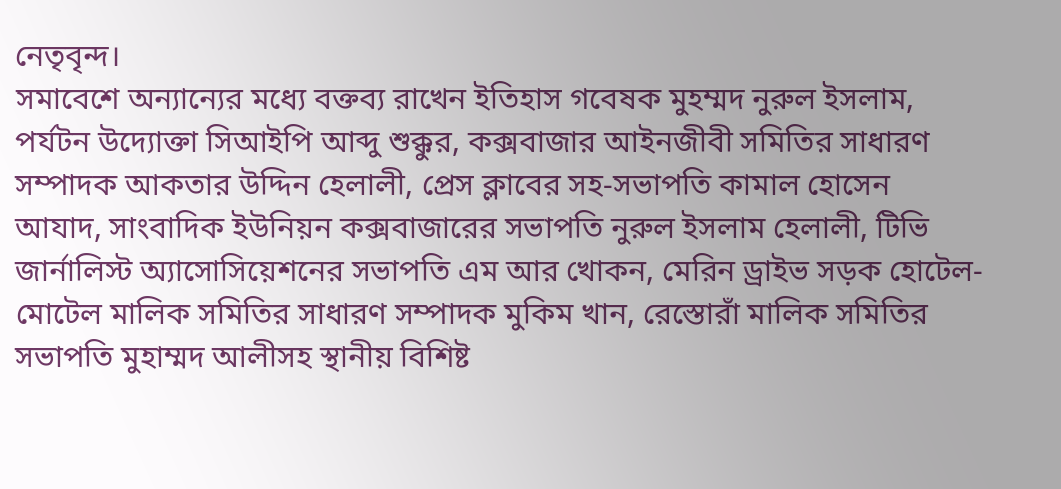নেতৃবৃন্দ।
সমাবেশে অন্যান্যের মধ্যে বক্তব্য রাখেন ইতিহাস গবেষক মুহম্মদ নুরুল ইসলাম, পর্যটন উদ্যোক্তা সিআইপি আব্দু শুক্কুর, কক্সবাজার আইনজীবী সমিতির সাধারণ সম্পাদক আকতার উদ্দিন হেলালী, প্রেস ক্লাবের সহ-সভাপতি কামাল হোসেন আযাদ, সাংবাদিক ইউনিয়ন কক্সবাজারের সভাপতি নুরুল ইসলাম হেলালী, টিভি জার্নালিস্ট অ্যাসোসিয়েশনের সভাপতি এম আর খোকন, মেরিন ড্রাইভ সড়ক হোটেল-মোটেল মালিক সমিতির সাধারণ সম্পাদক মুকিম খান, রেস্তোরাঁ মালিক সমিতির সভাপতি মুহাম্মদ আলীসহ স্থানীয় বিশিষ্ট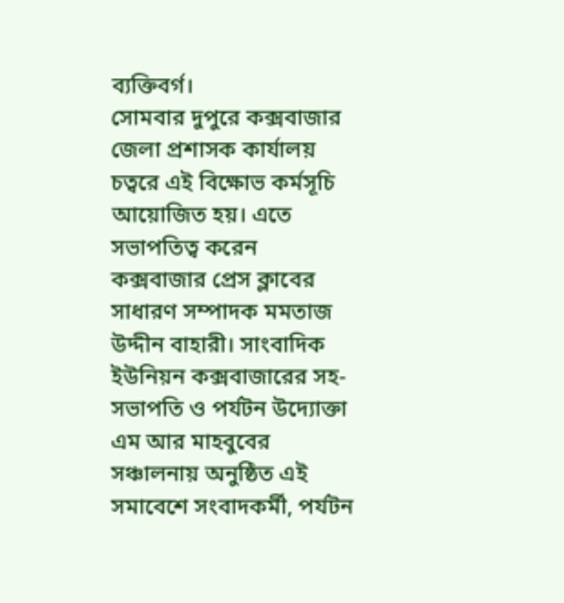ব্যক্তিবর্গ।
সোমবার দুপুরে কক্সবাজার জেলা প্রশাসক কার্যালয় চত্বরে এই বিক্ষোভ কর্মসূচি আয়োজিত হয়। এতে সভাপতিত্ব করেন কক্সবাজার প্রেস ক্লাবের সাধারণ সম্পাদক মমতাজ উদ্দীন বাহারী। সাংবাদিক ইউনিয়ন কক্সবাজারের সহ-সভাপতি ও পর্যটন উদ্যোক্তা এম আর মাহবুবের সঞ্চালনায় অনুষ্ঠিত এই সমাবেশে সংবাদকর্মী, পর্যটন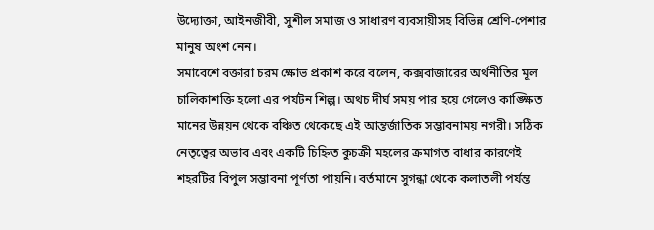উদ্যোক্তা, আইনজীবী, সুশীল সমাজ ও সাধারণ ব্যবসায়ীসহ বিভিন্ন শ্রেণি-পেশার মানুষ অংশ নেন।
সমাবেশে বক্তারা চরম ক্ষোভ প্রকাশ করে বলেন, কক্সবাজারের অর্থনীতির মূল চালিকাশক্তি হলো এর পর্যটন শিল্প। অথচ দীর্ঘ সময় পার হয়ে গেলেও কাঙ্ক্ষিত মানের উন্নয়ন থেকে বঞ্চিত থেকেছে এই আন্তর্জাতিক সম্ভাবনাময় নগরী। সঠিক নেতৃত্বের অভাব এবং একটি চিহ্নিত কুচক্রী মহলের ক্রমাগত বাধার কারণেই শহরটির বিপুল সম্ভাবনা পূর্ণতা পায়নি। বর্তমানে সুগন্ধা থেকে কলাতলী পর্যন্ত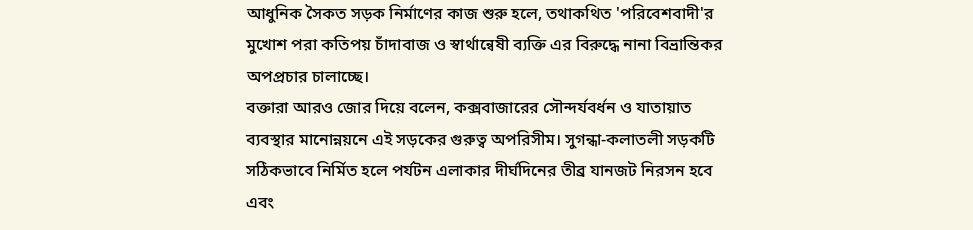আধুনিক সৈকত সড়ক নির্মাণের কাজ শুরু হলে, তথাকথিত 'পরিবেশবাদী'র মুখোশ পরা কতিপয় চাঁদাবাজ ও স্বার্থান্বেষী ব্যক্তি এর বিরুদ্ধে নানা বিভ্রান্তিকর অপপ্রচার চালাচ্ছে।
বক্তারা আরও জোর দিয়ে বলেন, কক্সবাজারের সৌন্দর্যবর্ধন ও যাতায়াত ব্যবস্থার মানোন্নয়নে এই সড়কের গুরুত্ব অপরিসীম। সুগন্ধা-কলাতলী সড়কটি সঠিকভাবে নির্মিত হলে পর্যটন এলাকার দীর্ঘদিনের তীব্র যানজট নিরসন হবে এবং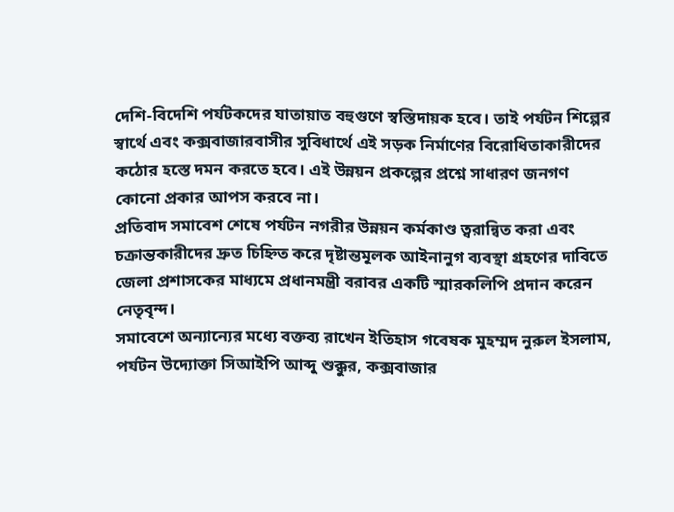দেশি-বিদেশি পর্যটকদের যাতায়াত বহুগুণে স্বস্তিদায়ক হবে। তাই পর্যটন শিল্পের স্বার্থে এবং কক্সবাজারবাসীর সুবিধার্থে এই সড়ক নির্মাণের বিরোধিতাকারীদের কঠোর হস্তে দমন করতে হবে। এই উন্নয়ন প্রকল্পের প্রশ্নে সাধারণ জনগণ কোনো প্রকার আপস করবে না।
প্রতিবাদ সমাবেশ শেষে পর্যটন নগরীর উন্নয়ন কর্মকাণ্ড ত্বরান্বিত করা এবং চক্রান্তকারীদের দ্রুত চিহ্নিত করে দৃষ্টান্তমূলক আইনানুগ ব্যবস্থা গ্রহণের দাবিতে জেলা প্রশাসকের মাধ্যমে প্রধানমন্ত্রী বরাবর একটি স্মারকলিপি প্রদান করেন নেতৃবৃন্দ।
সমাবেশে অন্যান্যের মধ্যে বক্তব্য রাখেন ইতিহাস গবেষক মুহম্মদ নুরুল ইসলাম, পর্যটন উদ্যোক্তা সিআইপি আব্দু শুক্কুর, কক্সবাজার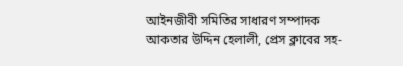আইনজীবী সমিতির সাধারণ সম্পাদক আকতার উদ্দিন হেলালী, প্রেস ক্লাবের সহ-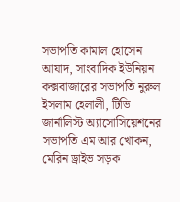সভাপতি কামাল হোসেন আযাদ, সাংবাদিক ইউনিয়ন কক্সবাজারের সভাপতি নুরুল ইসলাম হেলালী, টিভি জার্নালিস্ট অ্যাসোসিয়েশনের সভাপতি এম আর খোকন, মেরিন ড্রাইভ সড়ক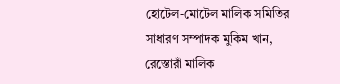হোটেল-মোটেল মালিক সমিতির সাধারণ সম্পাদক মুকিম খান, রেস্তোরাঁ মালিক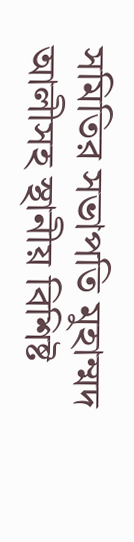সমিতির সভাপতি মুহাম্মদ আলীসহ স্থানীয় বিশিষ্ট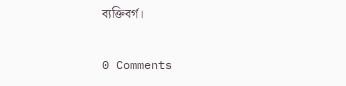ব্যক্তিবর্গ।

0 Comments